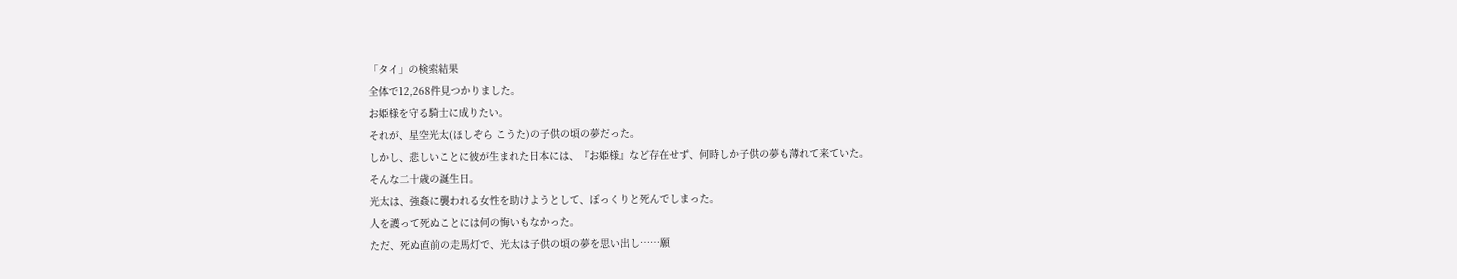「タイ」の検索結果
全体で12,268件見つかりました。
お姫様を守る騎士に成りたい。
それが、星空光太(ほしぞら こうた)の子供の頃の夢だった。
しかし、悲しいことに彼が生まれた日本には、『お姫様』など存在せず、何時しか子供の夢も薄れて来ていた。
そんな二十歳の誕生日。
光太は、強姦に襲われる女性を助けようとして、ぽっくりと死んでしまった。
人を護って死ぬことには何の悔いもなかった。
ただ、死ぬ直前の走馬灯で、光太は子供の頃の夢を思い出し……願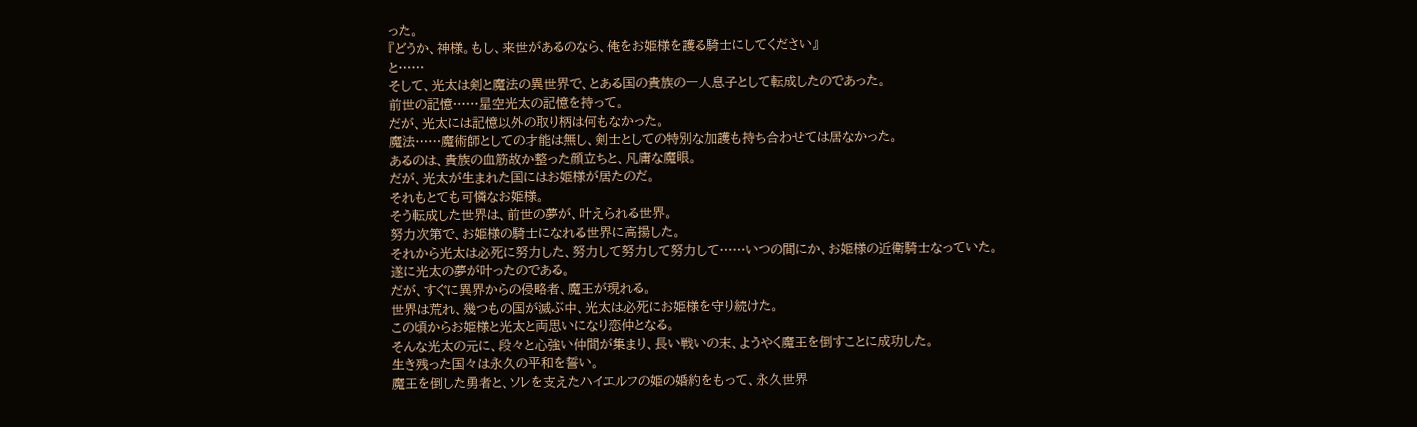った。
『どうか、神様。もし、来世があるのなら、俺をお姫様を護る騎士にしてください』
と……
そして、光太は剣と魔法の異世界で、とある国の貴族の一人息子として転成したのであった。
前世の記憶……星空光太の記憶を持って。
だが、光太には記憶以外の取り柄は何もなかった。
魔法……魔術師としての才能は無し、剣士としての特別な加護も持ち合わせては居なかった。
あるのは、貴族の血筋故か整った顔立ちと、凡庸な魔眼。
だが、光太が生まれた国にはお姫様が居たのだ。
それもとても可憐なお姫様。
そう転成した世界は、前世の夢が、叶えられる世界。
努力次第で、お姫様の騎士になれる世界に高揚した。
それから光太は必死に努力した、努力して努力して努力して……いつの間にか、お姫様の近衛騎士なっていた。
遂に光太の夢が叶ったのである。
だが、すぐに異界からの侵略者、魔王が現れる。
世界は荒れ、幾つもの国が滅ぶ中、光太は必死にお姫様を守り続けた。
この頃からお姫様と光太と両思いになり恋仲となる。
そんな光太の元に、段々と心強い仲間が集まり、長い戦いの末、ようやく魔王を倒すことに成功した。
生き残った国々は永久の平和を誓い。
魔王を倒した勇者と、ソレを支えたハイエルフの姫の婚約をもって、永久世界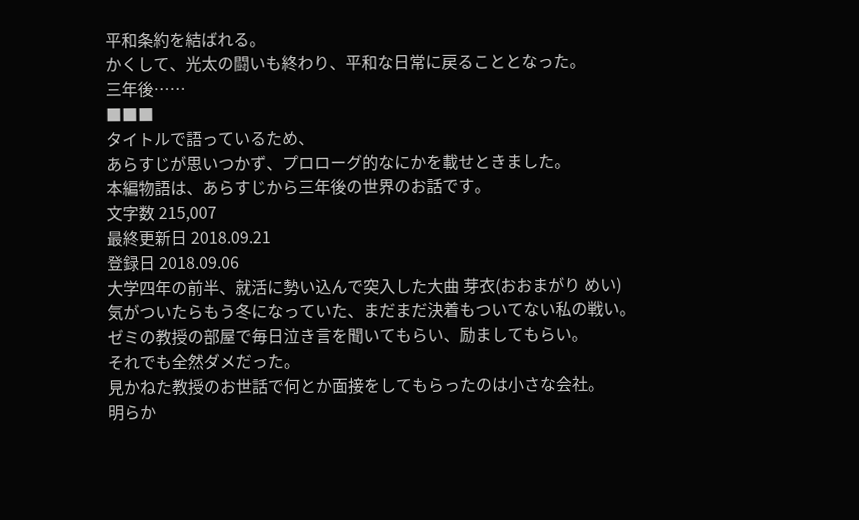平和条約を結ばれる。
かくして、光太の闘いも終わり、平和な日常に戻ることとなった。
三年後……
■■■
タイトルで語っているため、
あらすじが思いつかず、プロローグ的なにかを載せときました。
本編物語は、あらすじから三年後の世界のお話です。
文字数 215,007
最終更新日 2018.09.21
登録日 2018.09.06
大学四年の前半、就活に勢い込んで突入した大曲 芽衣(おおまがり めい)
気がついたらもう冬になっていた、まだまだ決着もついてない私の戦い。
ゼミの教授の部屋で毎日泣き言を聞いてもらい、励ましてもらい。
それでも全然ダメだった。
見かねた教授のお世話で何とか面接をしてもらったのは小さな会社。
明らか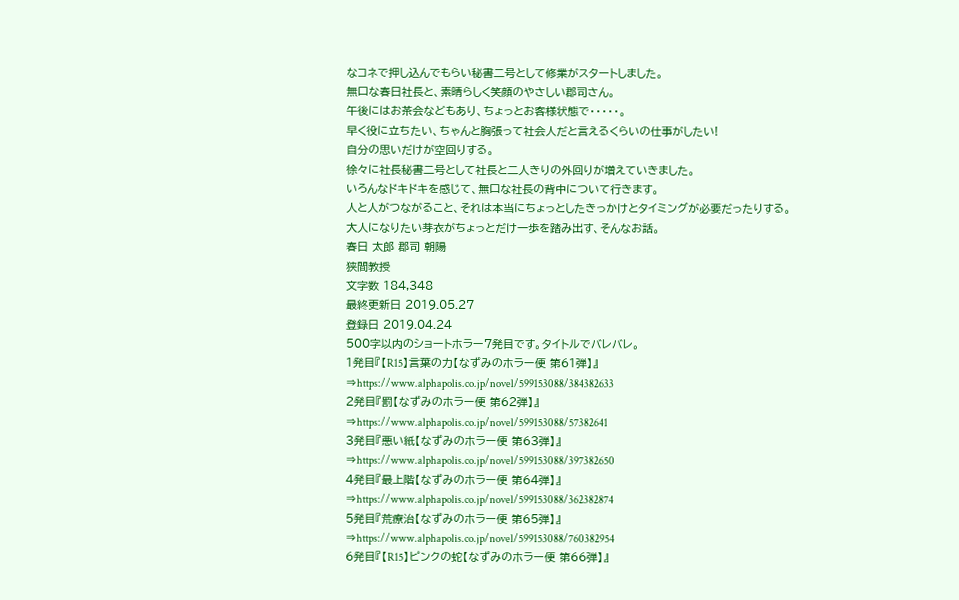なコネで押し込んでもらい秘書二号として修業がスタートしました。
無口な春日社長と、素晴らしく笑顔のやさしい郡司さん。
午後にはお茶会などもあり、ちょっとお客様状態で・・・・・。
早く役に立ちたい、ちゃんと胸張って社会人だと言えるくらいの仕事がしたい!
自分の思いだけが空回りする。
徐々に社長秘書二号として社長と二人きりの外回りが増えていきました。
いろんなドキドキを感じて、無口な社長の背中について行きます。
人と人がつながること、それは本当にちょっとしたきっかけとタイミングが必要だったりする。
大人になりたい芽衣がちょっとだけ一歩を踏み出す、そんなお話。
春日 太郎 郡司 朝陽
狭間教授
文字数 184,348
最終更新日 2019.05.27
登録日 2019.04.24
500字以内のショートホラー7発目です。タイトルでバレバレ。
1発目『【R15】言葉の力【なずみのホラー便 第61弾】』
⇒https://www.alphapolis.co.jp/novel/599153088/384382633
2発目『罰【なずみのホラー便 第62弾】』
⇒https://www.alphapolis.co.jp/novel/599153088/57382641
3発目『悪い紙【なずみのホラー便 第63弾】』
⇒https://www.alphapolis.co.jp/novel/599153088/397382650
4発目『最上階【なずみのホラー便 第64弾】』
⇒https://www.alphapolis.co.jp/novel/599153088/362382874
5発目『荒療治【なずみのホラー便 第65弾】』
⇒https://www.alphapolis.co.jp/novel/599153088/760382954
6発目『【R15】ピンクの蛇【なずみのホラー便 第66弾】』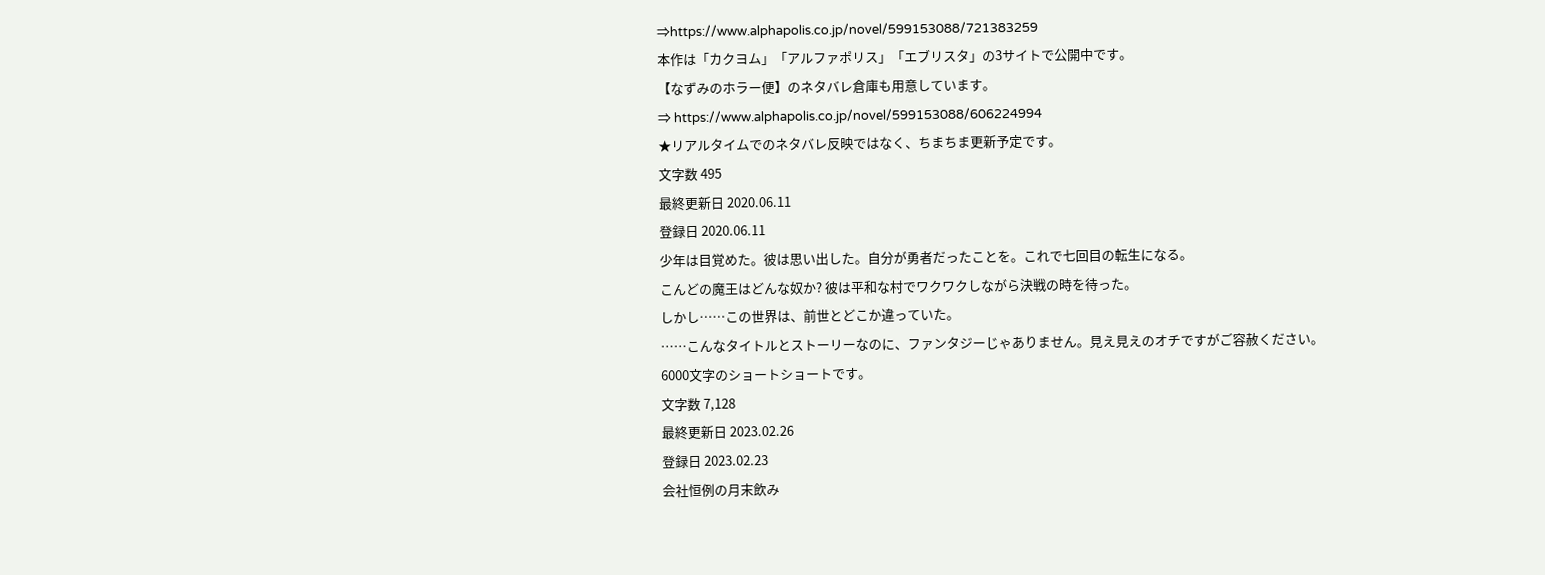⇒https://www.alphapolis.co.jp/novel/599153088/721383259
本作は「カクヨム」「アルファポリス」「エブリスタ」の3サイトで公開中です。
【なずみのホラー便】のネタバレ倉庫も用意しています。
⇒ https://www.alphapolis.co.jp/novel/599153088/606224994
★リアルタイムでのネタバレ反映ではなく、ちまちま更新予定です。
文字数 495
最終更新日 2020.06.11
登録日 2020.06.11
少年は目覚めた。彼は思い出した。自分が勇者だったことを。これで七回目の転生になる。
こんどの魔王はどんな奴か? 彼は平和な村でワクワクしながら決戦の時を待った。
しかし……この世界は、前世とどこか違っていた。
……こんなタイトルとストーリーなのに、ファンタジーじゃありません。見え見えのオチですがご容赦ください。
6000文字のショートショートです。
文字数 7,128
最終更新日 2023.02.26
登録日 2023.02.23
会社恒例の月末飲み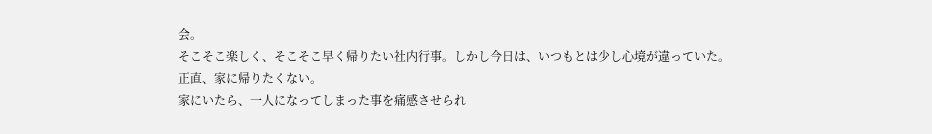会。
そこそこ楽しく、そこそこ早く帰りたい社内行事。しかし今日は、いつもとは少し心境が違っていた。
正直、家に帰りたくない。
家にいたら、一人になってしまった事を痛感させられ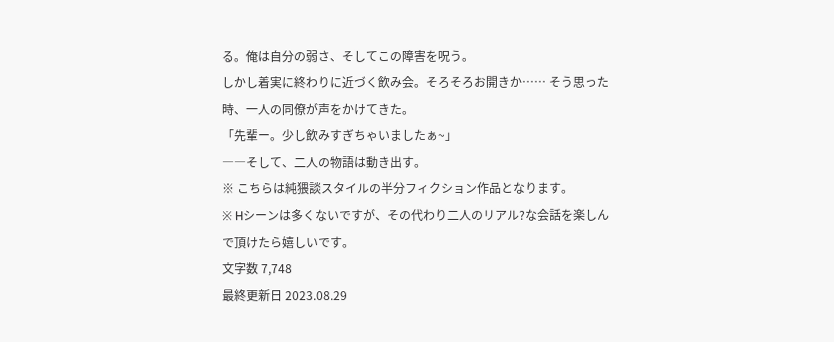る。俺は自分の弱さ、そしてこの障害を呪う。
しかし着実に終わりに近づく飲み会。そろそろお開きか…… そう思った時、一人の同僚が声をかけてきた。
「先輩ー。少し飲みすぎちゃいましたぁ~」
――そして、二人の物語は動き出す。
※ こちらは純猥談スタイルの半分フィクション作品となります。
※ Hシーンは多くないですが、その代わり二人のリアル?な会話を楽しんで頂けたら嬉しいです。
文字数 7,748
最終更新日 2023.08.29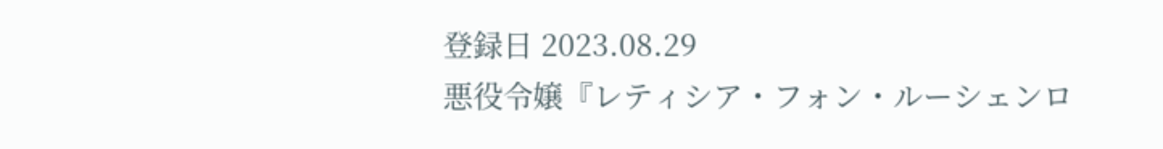登録日 2023.08.29
悪役令嬢『レティシア・フォン・ルーシェンロ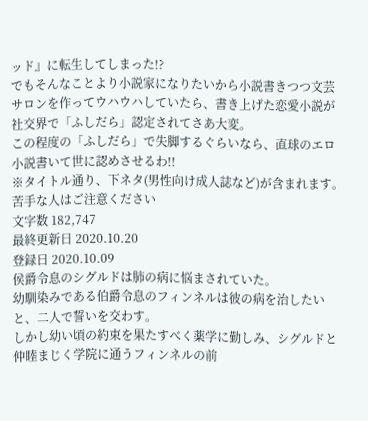ッド』に転生してしまった!?
でもそんなことより小説家になりたいから小説書きつつ文芸サロンを作ってウハウハしていたら、書き上げた恋愛小説が社交界で「ふしだら」認定されてさあ大変。
この程度の「ふしだら」で失脚するぐらいなら、直球のエロ小説書いて世に認めさせるわ!!
※タイトル通り、下ネタ(男性向け成人誌など)が含まれます。苦手な人はご注意ください
文字数 182,747
最終更新日 2020.10.20
登録日 2020.10.09
侯爵令息のシグルドは肺の病に悩まされていた。
幼馴染みである伯爵令息のフィンネルは彼の病を治したいと、二人で誓いを交わす。
しかし幼い頃の約束を果たすべく薬学に勤しみ、シグルドと仲睦まじく学院に通うフィンネルの前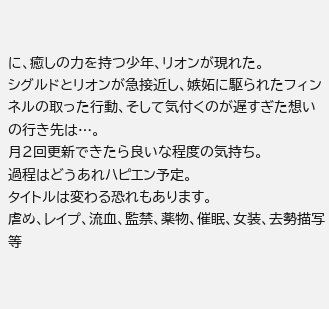に、癒しの力を持つ少年、リオンが現れた。
シグルドとリオンが急接近し、嫉妬に駆られたフィンネルの取った行動、そして気付くのが遅すぎた想いの行き先は…。
月2回更新できたら良いな程度の気持ち。
過程はどうあれハピエン予定。
タイトルは変わる恐れもあります。
虐め、レイプ、流血、監禁、薬物、催眠、女装、去勢描写等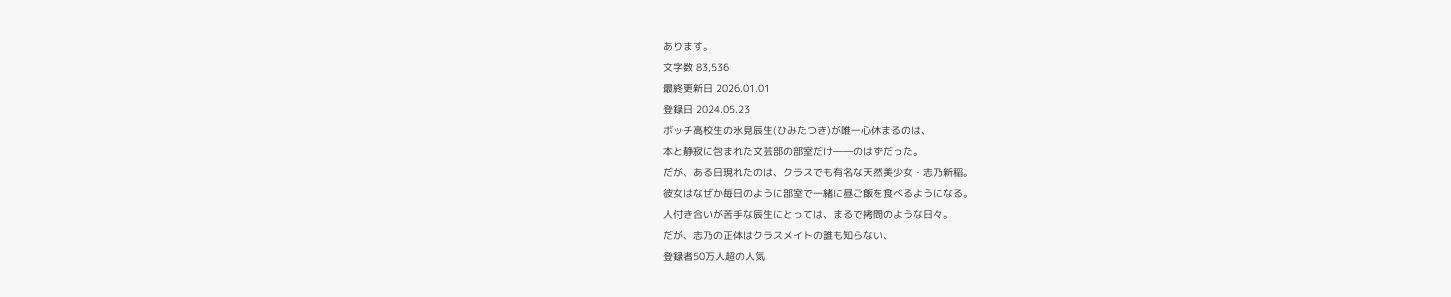あります。
文字数 83,536
最終更新日 2026.01.01
登録日 2024.05.23
ボッチ高校生の氷見辰生(ひみたつき)が唯一心休まるのは、
本と静寂に包まれた文芸部の部室だけ――のはずだった。
だが、ある日現れたのは、クラスでも有名な天然美少女・志乃新稲。
彼女はなぜか毎日のように部室で一緒に昼ご飯を食べるようになる。
人付き合いが苦手な辰生にとっては、まるで拷問のような日々。
だが、志乃の正体はクラスメイトの誰も知らない、
登録者50万人超の人気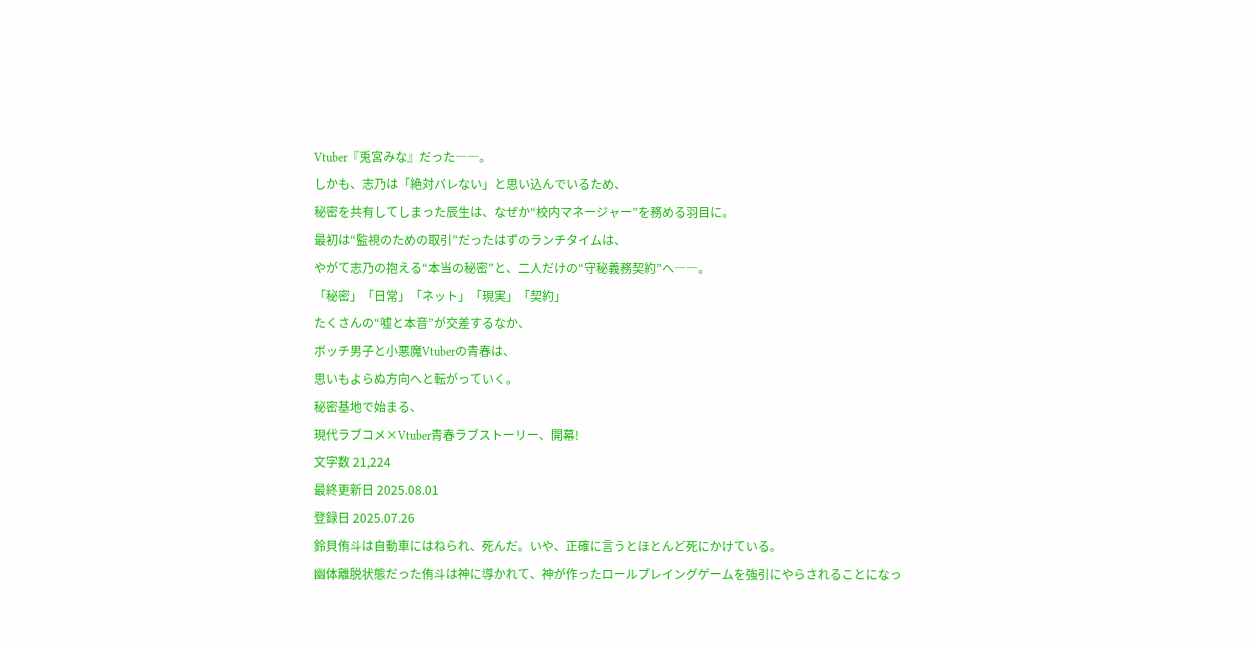Vtuber『兎宮みな』だった――。
しかも、志乃は「絶対バレない」と思い込んでいるため、
秘密を共有してしまった辰生は、なぜか“校内マネージャー”を務める羽目に。
最初は“監視のための取引”だったはずのランチタイムは、
やがて志乃の抱える“本当の秘密”と、二人だけの“守秘義務契約”へ――。
「秘密」「日常」「ネット」「現実」「契約」
たくさんの“嘘と本音”が交差するなか、
ボッチ男子と小悪魔Vtuberの青春は、
思いもよらぬ方向へと転がっていく。
秘密基地で始まる、
現代ラブコメ×Vtuber青春ラブストーリー、開幕!
文字数 21,224
最終更新日 2025.08.01
登録日 2025.07.26
鈴貝侑斗は自動車にはねられ、死んだ。いや、正確に言うとほとんど死にかけている。
幽体離脱状態だった侑斗は神に導かれて、神が作ったロールプレイングゲームを強引にやらされることになっ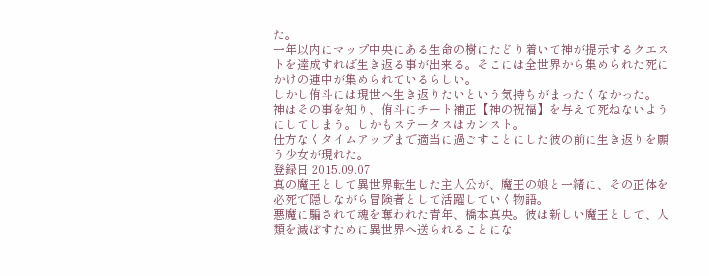た。
一年以内にマップ中央にある生命の樹にたどり着いて神が提示するクエストを達成すれば生き返る事が出来る。そこには全世界から集められた死にかけの連中が集められているらしい。
しかし侑斗には現世へ生き返りたいという気持ちがまったくなかった。
神はその事を知り、侑斗にチート補正【神の祝福】を与えて死ねないようにしてしまう。しかもステータスはカンスト。
仕方なくタイムアップまで適当に過ごすことにした彼の前に生き返りを願う少女が現れた。
登録日 2015.09.07
真の魔王として異世界転生した主人公が、魔王の娘と一緒に、その正体を必死で隠しながら冒険者として活躍していく物語。
悪魔に騙されて魂を奪われた青年、橋本真央。彼は新しい魔王として、人類を滅ぼすために異世界へ送られることにな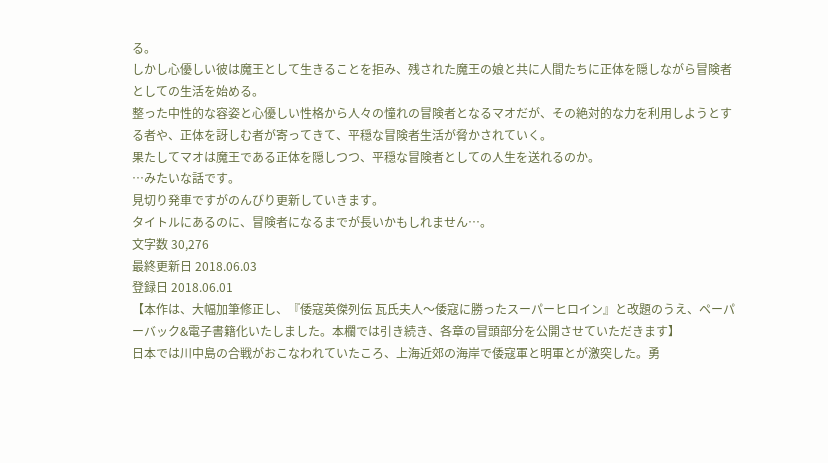る。
しかし心優しい彼は魔王として生きることを拒み、残された魔王の娘と共に人間たちに正体を隠しながら冒険者としての生活を始める。
整った中性的な容姿と心優しい性格から人々の憧れの冒険者となるマオだが、その絶対的な力を利用しようとする者や、正体を訝しむ者が寄ってきて、平穏な冒険者生活が脅かされていく。
果たしてマオは魔王である正体を隠しつつ、平穏な冒険者としての人生を送れるのか。
…みたいな話です。
見切り発車ですがのんびり更新していきます。
タイトルにあるのに、冒険者になるまでが長いかもしれません…。
文字数 30,276
最終更新日 2018.06.03
登録日 2018.06.01
【本作は、大幅加筆修正し、『倭寇英傑列伝 瓦氏夫人〜倭寇に勝ったスーパーヒロイン』と改題のうえ、ペーパーバック&電子書籍化いたしました。本欄では引き続き、各章の冒頭部分を公開させていただきます】
日本では川中島の合戦がおこなわれていたころ、上海近郊の海岸で倭寇軍と明軍とが激突した。勇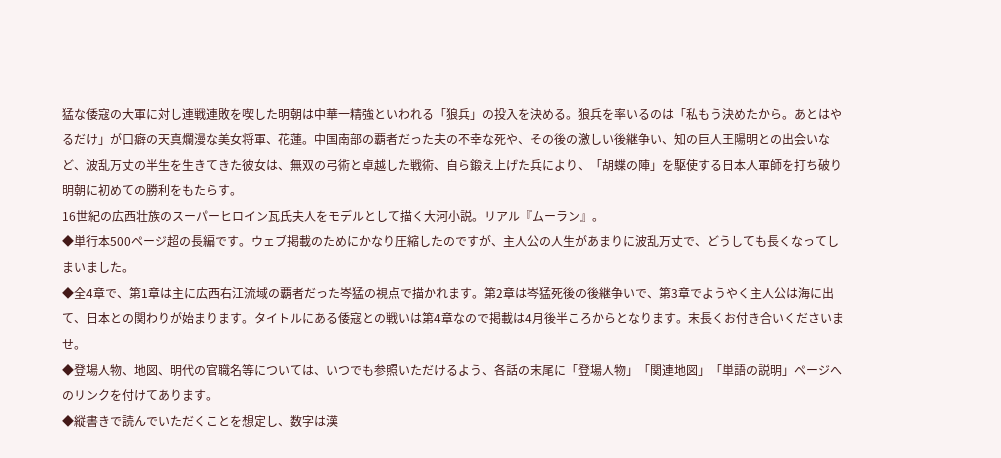猛な倭寇の大軍に対し連戦連敗を喫した明朝は中華一精強といわれる「狼兵」の投入を決める。狼兵を率いるのは「私もう決めたから。あとはやるだけ」が口癖の天真爛漫な美女将軍、花蓮。中国南部の覇者だった夫の不幸な死や、その後の激しい後継争い、知の巨人王陽明との出会いなど、波乱万丈の半生を生きてきた彼女は、無双の弓術と卓越した戦術、自ら鍛え上げた兵により、「胡蝶の陣」を駆使する日本人軍師を打ち破り明朝に初めての勝利をもたらす。
16世紀の広西壮族のスーパーヒロイン瓦氏夫人をモデルとして描く大河小説。リアル『ムーラン』。
◆単行本500ページ超の長編です。ウェブ掲載のためにかなり圧縮したのですが、主人公の人生があまりに波乱万丈で、どうしても長くなってしまいました。
◆全4章で、第1章は主に広西右江流域の覇者だった岑猛の視点で描かれます。第2章は岑猛死後の後継争いで、第3章でようやく主人公は海に出て、日本との関わりが始まります。タイトルにある倭寇との戦いは第4章なので掲載は4月後半ころからとなります。末長くお付き合いくださいませ。
◆登場人物、地図、明代の官職名等については、いつでも参照いただけるよう、各話の末尾に「登場人物」「関連地図」「単語の説明」ページへのリンクを付けてあります。
◆縦書きで読んでいただくことを想定し、数字は漢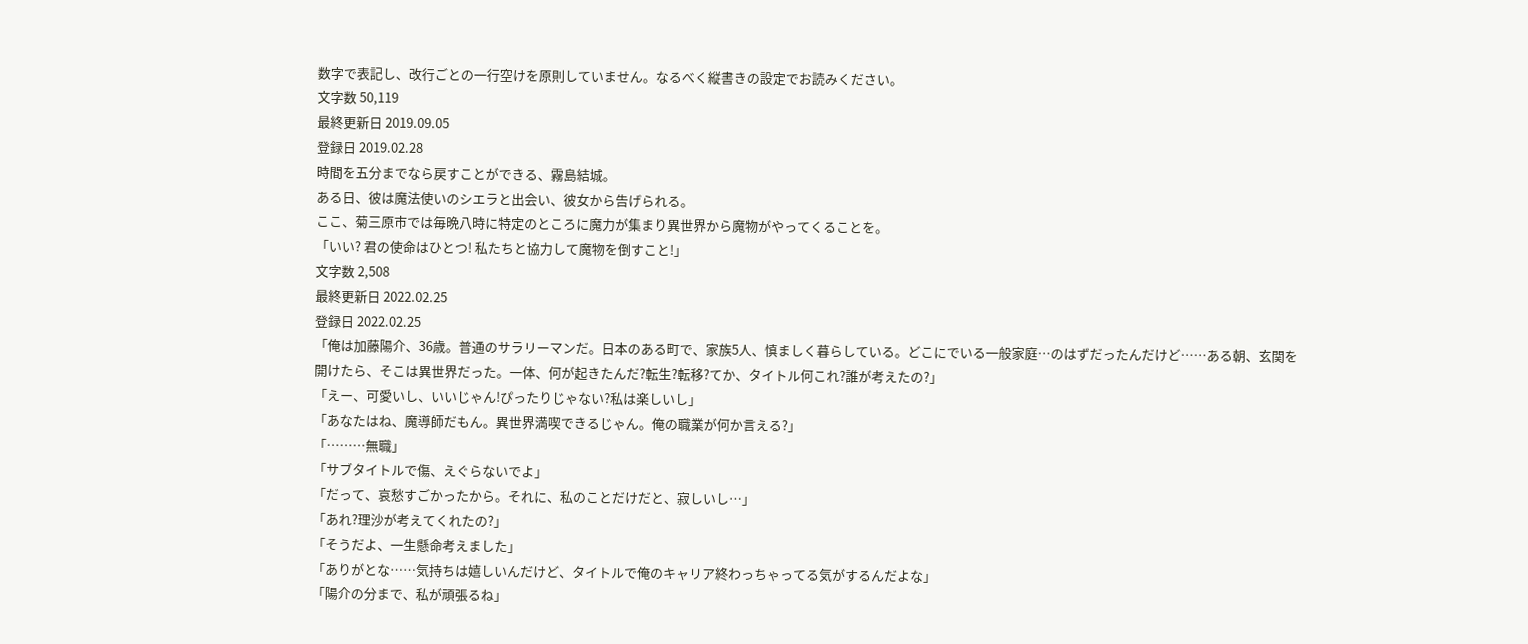数字で表記し、改行ごとの一行空けを原則していません。なるべく縦書きの設定でお読みください。
文字数 50,119
最終更新日 2019.09.05
登録日 2019.02.28
時間を五分までなら戻すことができる、霧島結城。
ある日、彼は魔法使いのシエラと出会い、彼女から告げられる。
ここ、菊三原市では毎晩八時に特定のところに魔力が集まり異世界から魔物がやってくることを。
「いい? 君の使命はひとつ! 私たちと協力して魔物を倒すこと!」
文字数 2,508
最終更新日 2022.02.25
登録日 2022.02.25
「俺は加藤陽介、36歳。普通のサラリーマンだ。日本のある町で、家族5人、慎ましく暮らしている。どこにでいる一般家庭…のはずだったんだけど……ある朝、玄関を開けたら、そこは異世界だった。一体、何が起きたんだ?転生?転移?てか、タイトル何これ?誰が考えたの?」
「えー、可愛いし、いいじゃん!ぴったりじゃない?私は楽しいし」
「あなたはね、魔導師だもん。異世界満喫できるじゃん。俺の職業が何か言える?」
「………無職」
「サブタイトルで傷、えぐらないでよ」
「だって、哀愁すごかったから。それに、私のことだけだと、寂しいし…」
「あれ?理沙が考えてくれたの?」
「そうだよ、一生懸命考えました」
「ありがとな……気持ちは嬉しいんだけど、タイトルで俺のキャリア終わっちゃってる気がするんだよな」
「陽介の分まで、私が頑張るね」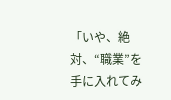「いや、絶対、“職業”を手に入れてみ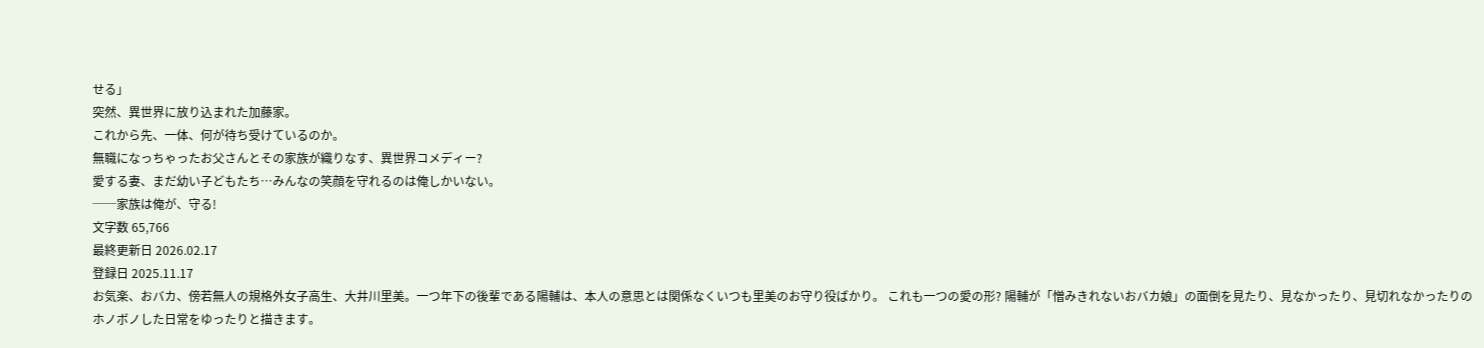せる」
突然、異世界に放り込まれた加藤家。
これから先、一体、何が待ち受けているのか。
無職になっちゃったお父さんとその家族が織りなす、異世界コメディー?
愛する妻、まだ幼い子どもたち…みんなの笑顔を守れるのは俺しかいない。
──家族は俺が、守る!
文字数 65,766
最終更新日 2026.02.17
登録日 2025.11.17
お気楽、おバカ、傍若無人の規格外女子高生、大井川里美。一つ年下の後輩である陽輔は、本人の意思とは関係なくいつも里美のお守り役ばかり。 これも一つの愛の形? 陽輔が「憎みきれないおバカ娘」の面倒を見たり、見なかったり、見切れなかったりのホノボノした日常をゆったりと描きます。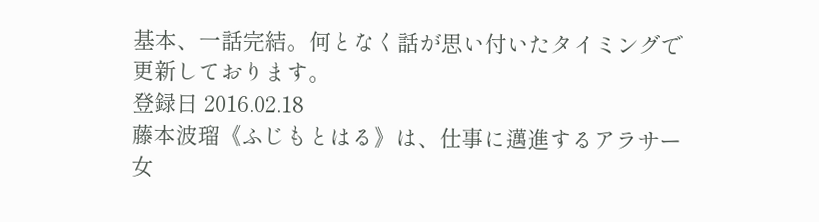基本、一話完結。何となく話が思い付いたタイミングで更新しております。
登録日 2016.02.18
藤本波瑠《ふじもとはる》は、仕事に邁進するアラサー女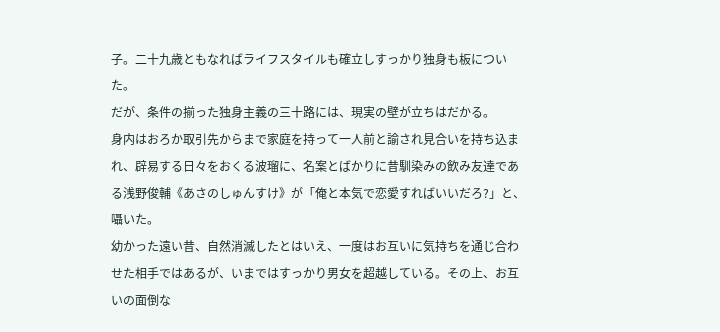子。二十九歳ともなればライフスタイルも確立しすっかり独身も板についた。
だが、条件の揃った独身主義の三十路には、現実の壁が立ちはだかる。
身内はおろか取引先からまで家庭を持って一人前と諭され見合いを持ち込まれ、辟易する日々をおくる波瑠に、名案とばかりに昔馴染みの飲み友達である浅野俊輔《あさのしゅんすけ》が「俺と本気で恋愛すればいいだろ?」と、囁いた。
幼かった遠い昔、自然消滅したとはいえ、一度はお互いに気持ちを通じ合わせた相手ではあるが、いまではすっかり男女を超越している。その上、お互いの面倒な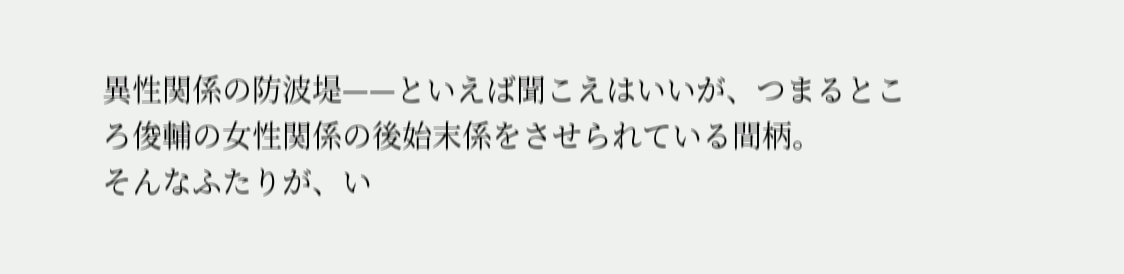異性関係の防波堤——といえば聞こえはいいが、つまるところ俊輔の女性関係の後始末係をさせられている間柄。
そんなふたりが、い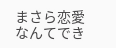まさら恋愛なんてでき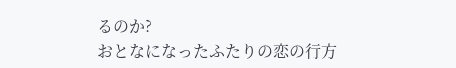るのか?
おとなになったふたりの恋の行方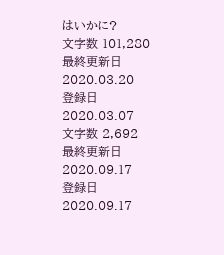はいかに?
文字数 101,280
最終更新日 2020.03.20
登録日 2020.03.07
文字数 2,692
最終更新日 2020.09.17
登録日 2020.09.17